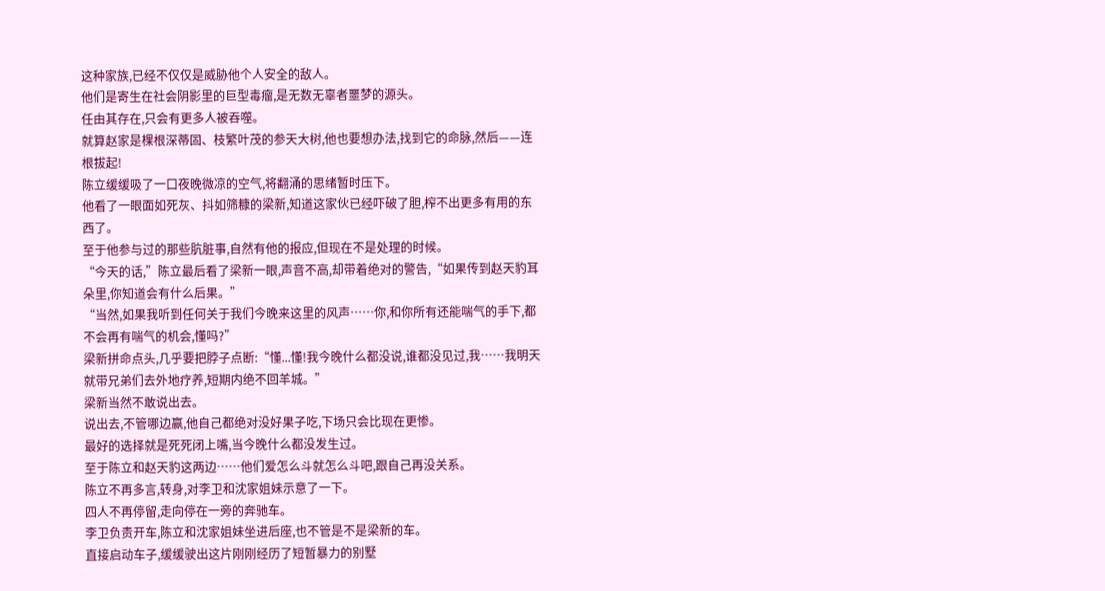这种家族,已经不仅仅是威胁他个人安全的敌人。
他们是寄生在社会阴影里的巨型毒瘤,是无数无辜者噩梦的源头。
任由其存在,只会有更多人被吞噬。
就算赵家是棵根深蒂固、枝繁叶茂的参天大树,他也要想办法,找到它的命脉,然后——连根拔起!
陈立缓缓吸了一口夜晚微凉的空气,将翻涌的思绪暂时压下。
他看了一眼面如死灰、抖如筛糠的梁新,知道这家伙已经吓破了胆,榨不出更多有用的东西了。
至于他参与过的那些肮脏事,自然有他的报应,但现在不是处理的时候。
“今天的话,”陈立最后看了梁新一眼,声音不高,却带着绝对的警告,“如果传到赵天豹耳朵里,你知道会有什么后果。”
“当然,如果我听到任何关于我们今晚来这里的风声……你,和你所有还能喘气的手下,都不会再有喘气的机会,懂吗?”
梁新拼命点头,几乎要把脖子点断:“懂...懂!我今晚什么都没说,谁都没见过,我……我明天就带兄弟们去外地疗养,短期内绝不回羊城。”
梁新当然不敢说出去。
说出去,不管哪边赢,他自己都绝对没好果子吃,下场只会比现在更惨。
最好的选择就是死死闭上嘴,当今晚什么都没发生过。
至于陈立和赵天豹这两边……他们爱怎么斗就怎么斗吧,跟自己再没关系。
陈立不再多言,转身,对李卫和沈家姐妹示意了一下。
四人不再停留,走向停在一旁的奔驰车。
李卫负责开车,陈立和沈家姐妹坐进后座,也不管是不是梁新的车。
直接启动车子,缓缓驶出这片刚刚经历了短暂暴力的别墅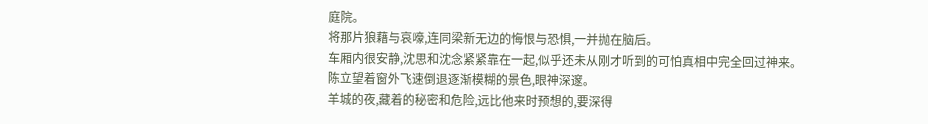庭院。
将那片狼藉与哀嚎,连同梁新无边的悔恨与恐惧,一并抛在脑后。
车厢内很安静,沈思和沈念紧紧靠在一起,似乎还未从刚才听到的可怕真相中完全回过神来。
陈立望着窗外飞速倒退逐渐模糊的景色,眼神深邃。
羊城的夜,藏着的秘密和危险,远比他来时预想的,要深得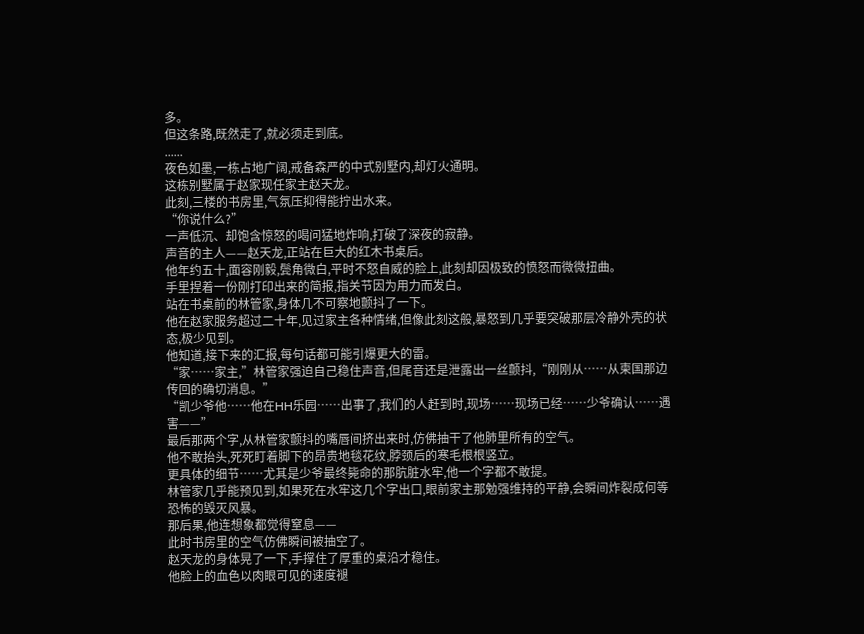多。
但这条路,既然走了,就必须走到底。
......
夜色如墨,一栋占地广阔,戒备森严的中式别墅内,却灯火通明。
这栋别墅属于赵家现任家主赵天龙。
此刻,三楼的书房里,气氛压抑得能拧出水来。
“你说什么?”
一声低沉、却饱含惊怒的喝问猛地炸响,打破了深夜的寂静。
声音的主人——赵天龙,正站在巨大的红木书桌后。
他年约五十,面容刚毅,鬓角微白,平时不怒自威的脸上,此刻却因极致的愤怒而微微扭曲。
手里捏着一份刚打印出来的简报,指关节因为用力而发白。
站在书桌前的林管家,身体几不可察地颤抖了一下。
他在赵家服务超过二十年,见过家主各种情绪,但像此刻这般,暴怒到几乎要突破那层冷静外壳的状态,极少见到。
他知道,接下来的汇报,每句话都可能引爆更大的雷。
“家……家主,”林管家强迫自己稳住声音,但尾音还是泄露出一丝颤抖,“刚刚从……从柬国那边传回的确切消息。”
“凯少爷他……他在HH乐园……出事了,我们的人赶到时,现场……现场已经……少爷确认……遇害——”
最后那两个字,从林管家颤抖的嘴唇间挤出来时,仿佛抽干了他肺里所有的空气。
他不敢抬头,死死盯着脚下的昂贵地毯花纹,脖颈后的寒毛根根竖立。
更具体的细节……尤其是少爷最终毙命的那肮脏水牢,他一个字都不敢提。
林管家几乎能预见到,如果死在水牢这几个字出口,眼前家主那勉强维持的平静,会瞬间炸裂成何等恐怖的毁灭风暴。
那后果,他连想象都觉得窒息——
此时书房里的空气仿佛瞬间被抽空了。
赵天龙的身体晃了一下,手撑住了厚重的桌沿才稳住。
他脸上的血色以肉眼可见的速度褪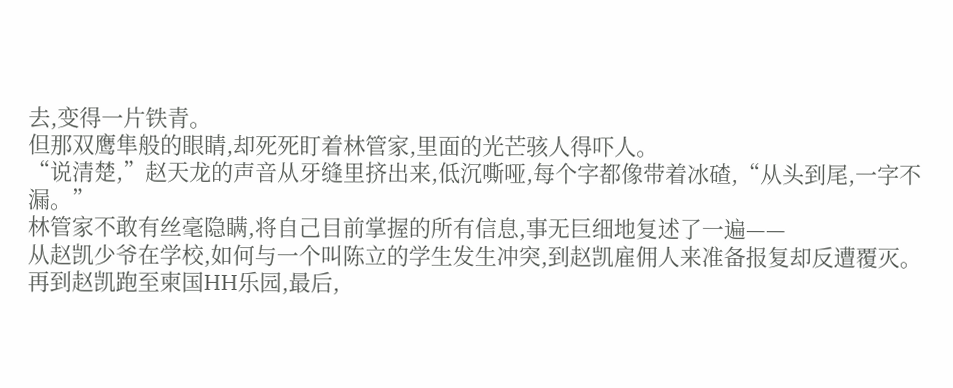去,变得一片铁青。
但那双鹰隼般的眼睛,却死死盯着林管家,里面的光芒骇人得吓人。
“说清楚,”赵天龙的声音从牙缝里挤出来,低沉嘶哑,每个字都像带着冰碴,“从头到尾,一字不漏。”
林管家不敢有丝毫隐瞒,将自己目前掌握的所有信息,事无巨细地复述了一遍——
从赵凯少爷在学校,如何与一个叫陈立的学生发生冲突,到赵凯雇佣人来准备报复却反遭覆灭。
再到赵凯跑至柬国HH乐园,最后,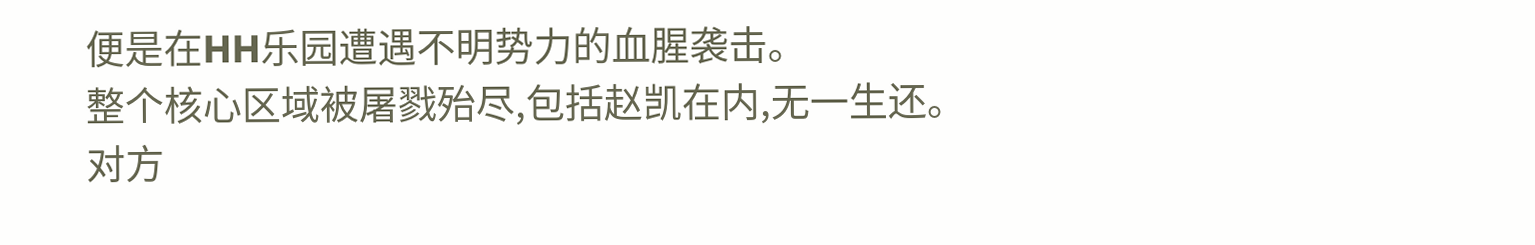便是在HH乐园遭遇不明势力的血腥袭击。
整个核心区域被屠戮殆尽,包括赵凯在内,无一生还。
对方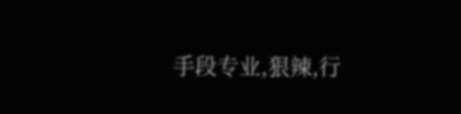手段专业,狠辣,行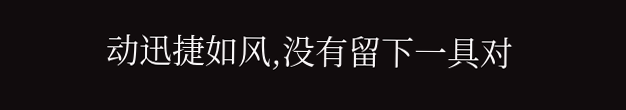动迅捷如风,没有留下一具对